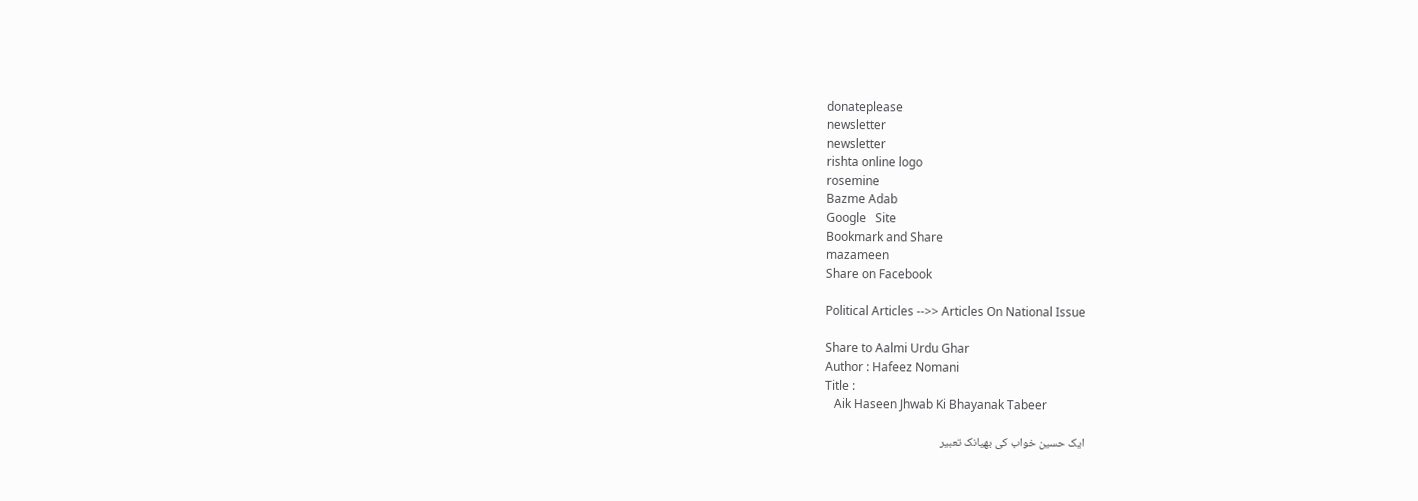donateplease
newsletter
newsletter
rishta online logo
rosemine
Bazme Adab
Google   Site
Bookmark and Share
mazameen
Share on Facebook

Political Articles -->> Articles On National Issue

Share to Aalmi Urdu Ghar
Author : Hafeez Nomani
Title :
   Aik Haseen Jhwab Ki Bhayanak Tabeer

ایک حسین خواب کی بھیانک تعبیر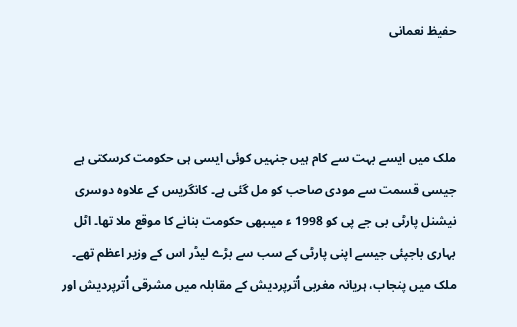حفیظ نعمانی



ملک میں ایسے بہت سے کام ہیں جنہیں کوئی ایسی ہی حکومت کرسکتی ہے جیسی قسمت سے مودی صاحب کو مل گئی ہے۔ کانگریس کے علاوہ دوسری نیشنل پارٹی بی جے پی کو 1998 ء میںبھی حکومت بنانے کا موقع ملا تھا۔ اٹل بہاری باجپئی جیسے اپنی پارٹی کے سب سے بڑے لیڈر اس کے وزیر اعظم تھے۔ ملک میں پنجاب، ہریانہ مغربی اُترپردیش کے مقابلہ میں مشرقی اُترپردیش اور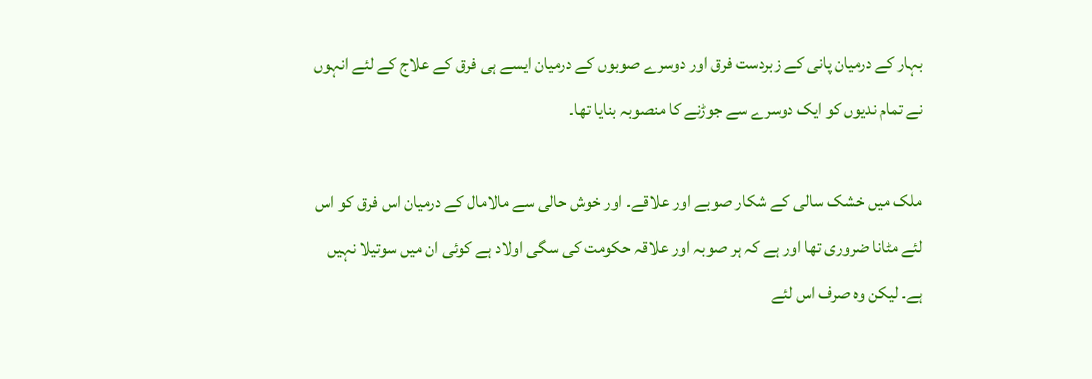بہار کے درمیان پانی کے زبردست فرق اور دوسرے صوبوں کے درمیان ایسے ہی فرق کے علاج کے لئے انہوں نے تمام ندیوں کو ایک دوسرے سے جوڑنے کا منصوبہ بنایا تھا۔

ملک میں خشک سالی کے شکار صوبے اور علاقے۔ اور خوش حالی سے مالامال کے درمیان اس فرق کو اس لئے مٹانا ضروری تھا اور ہے کہ ہر صوبہ اور علاقہ حکومت کی سگی اولاد ہے کوئی ان میں سوتیلا نہیں ہے۔ لیکن وہ صرف اس لئے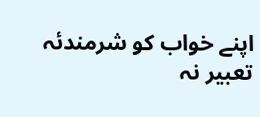اپنے خواب کو شرمندئہ تعبیر نہ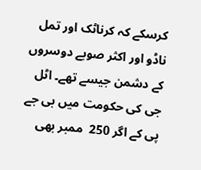کرسکے کہ کرناٹک اور تمل ناڈو اور اکثر صوبے دوسروں کے دشمن جیسے تھے۔ اٹل جی کی حکومت میں بی جے پی کے اگر 250  ممبر بھی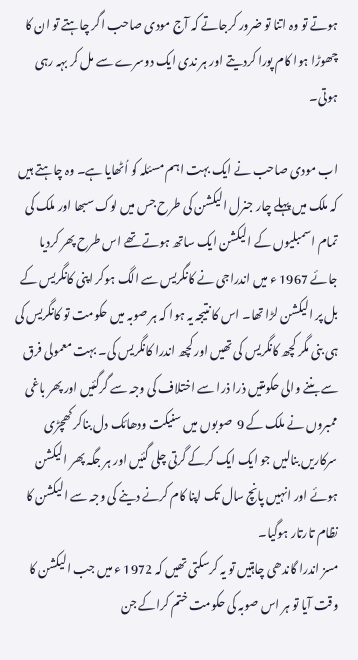ہوتے تو وہ اتنا تو ضرور کرجاتے کہ آج مودی صاحب اگر چاہتے تو ان کا چھوڑا ہوا کام پورا کردیتے اور ہر ندی ایک دوسرے سے مل کر بہہ رہی ہوتی۔

اب مودی صاحب نے ایک بہت اہم مسئلہ کو اُٹھایا ہے۔ وہ چاہتے ہیں کہ ملک میں پہلے چار جنرل الیکشن کی طرح جس میں لوک سبھا اور ملک کی تمام اسمبلیوں کے الیکشن ایک ساتھ ہوتے تھے اس طرح پھر کردیا جائے 1967 ء میں اندراجی نے کانگریس سے الگ ہوکر اپنی کانگریس کے بل پر الیکشن لڑا تھا۔ اس کا نتیجہ یہ ہوا کہ ہر صوبہ میں حکومت تو کانگریس کی ہی بنی مگر کچھ کانگریس کی تھیں اور کچھ اندرا کانگریس کی۔ بہت معمولی فرق سے بننے والی حکومتیں ذرا ذرا سے اختلاف کی وجہ سے گرگئیں اور پھر باغی ممبروں نے ملک کے 9  صوبوں میں سنیکت ودھائک دل بناکر کھچڑی سرکاریں بنالیں جو ایک ایک کرکے گرتی چلی گئیں اور ہر جگہ پھر الیکشن ہوئے اور انہیں پانچ سال تک اپنا کام کرنے دینے کی وجہ سے الیکشن کا نظام تارتار ہوگیا۔
مسز اندرا گاندھی چاہتیں تو یہ کرسکتی تھیں کہ 1972 ء میں جب الیکشن کا وقت آیا تو ہر اس صوبہ کی حکومت ختم کراکے جن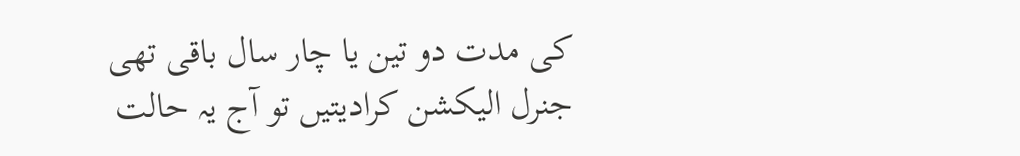کی مدت دو تین یا چار سال باقی تھی جنرل الیکشن کرادیتیں تو آج یہ حالت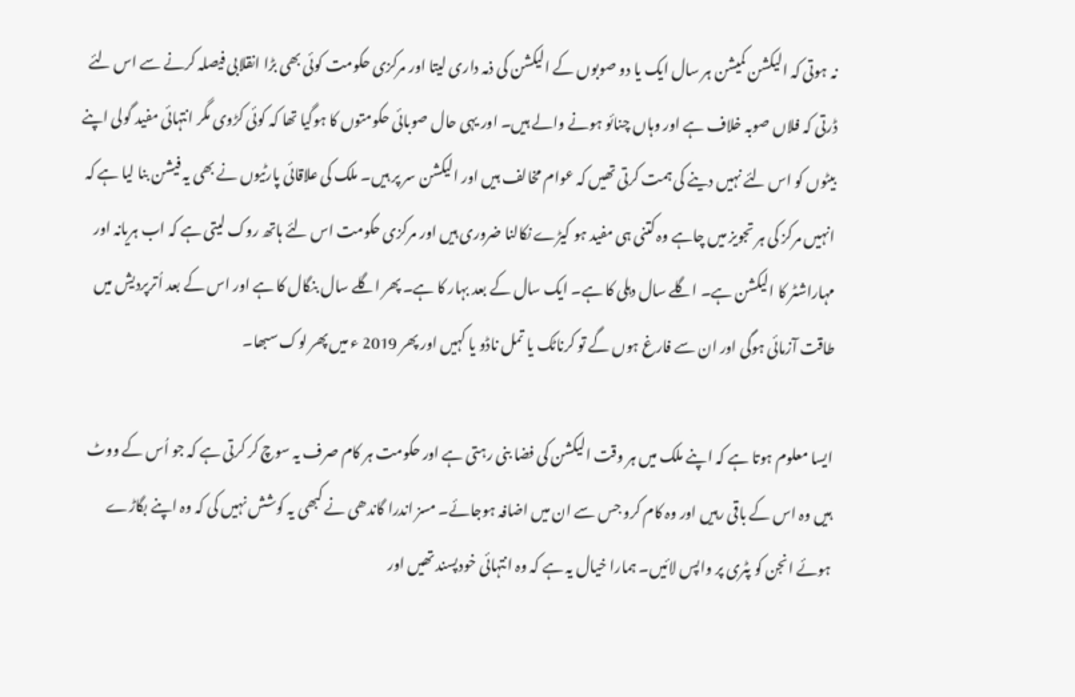نہ ہوتی کہ الیکشن کمیشن ہر سال ایک یا دو صوبوں کے الیکشن کی ذمہ داری لیتا اور مرکزی حکومت کوئی بھی بڑا انقلابی فیصلہ کرنے سے اس لئے ڈرتی کہ فلاں صوبہ خلاف ہے اور وہاں چنائو ہونے والے ہیں۔ اور یہی حال صوبائی حکومتوں کا ہوگیا تھا کہ کوئی کڑوی مگر انتہائی مفید گولی اپنے بیٹوں کو اس لئے نہیں دینے کی ہمت کرتی تھیں کہ عوام مخالف ہیں اور الیکشن سر پر ہیں۔ ملک کی علاقائی پارٹیوں نے بھی یہ فیشن بنا لیا ہے کہ انہیں مرکز کی ہر تجویز میں چاہے وہ کتنی ہی مفید ہو کیڑے نکالنا ضروری ہیں اور مرکزی حکومت اس لئے ہاتھ روک لیتی ہے کہ اب ہریانہ اور مہاراشٹر کا الیکشن ہے۔ اگلے سال دہلی کا ہے۔ ایک سال کے بعد بہار کا ہے۔ پھر اگلے سال بنگال کا ہے اور اس کے بعد اُترپردیش میں طاقت آزمائی ہوگی اور ان سے فارغ ہوں گے تو کرناٹک یا تمل ناڈو یا کہیں اور پھر 2019 ء میں پھر لوک سبھا۔

ایسا معلوم ہوتا ہے کہ اپنے ملک میں ہر وقت الیکشن کی فضا بنی رہتی ہے اور حکومت ہر کام صرف یہ سوچ کر کرتی ہے کہ جو اُس کے ووٹ ہیں وہ اس کے باقی رہیں اور وہ کام کرو جس سے ان میں اضافہ ہوجائے۔ مسز اندرا گاندھی نے کبھی یہ کوشش نہیں کی کہ وہ اپنے بگاڑے ہوئے انجن کو پٹری پر واپس لائیں۔ ہمارا خیال یہ ہے کہ وہ انتہائی خودپسند تھیں اور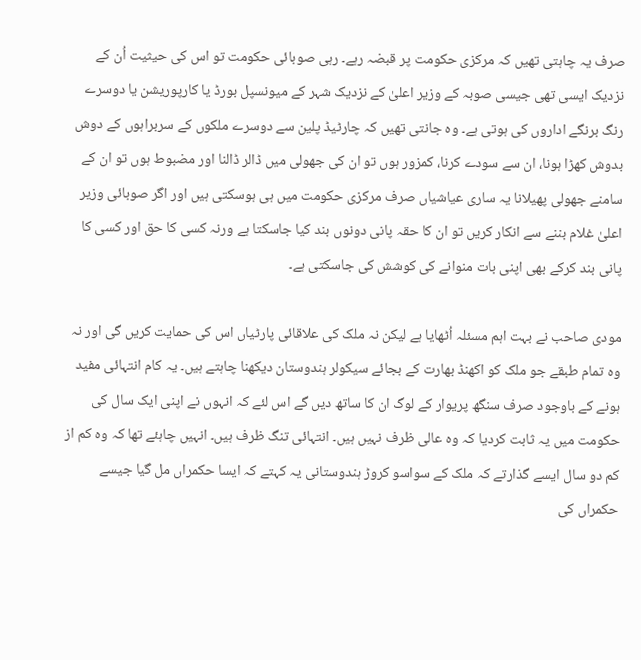صرف یہ چاہتی تھیں کہ مرکزی حکومت پر قبضہ رہے۔ رہی صوبائی حکومت تو اس کی حیثیت اُن کے نزدیک ایسی تھی جیسی صوبہ کے وزیر اعلیٰ کے نزدیک شہر کے میونسپل بورڈ یا کارپوریشن یا دوسرے رنگ برنگے اداروں کی ہوتی ہے۔ وہ جانتی تھیں کہ چارٹیڈ پلین سے دوسرے ملکوں کے سربراہوں کے دوش بدوش کھڑا ہونا، ان سے سودے کرنا، کمزور ہوں تو ان کی جھولی میں ڈالر ڈالنا اور مضبوط ہوں تو ان کے سامنے جھولی پھیلانا یہ ساری عیاشیاں صرف مرکزی حکومت میں ہی ہوسکتی ہیں اور اگر صوبائی وزیر اعلیٰ غلام بننے سے انکار کریں تو ان کا حقہ پانی دونوں بند کیا جاسکتا ہے ورنہ کسی کا حق اور کسی کا پانی بند کرکے بھی اپنی بات منوانے کی کوشش کی جاسکتی ہے۔

مودی صاحب نے بہت اہم مسئلہ اُٹھایا ہے لیکن نہ ملک کی علاقائی پارٹیاں اس کی حمایت کریں گی اور نہ وہ تمام طبقے جو ملک کو اکھنڈ بھارت کے بجائے سیکولر ہندوستان دیکھنا چاہتے ہیں۔ یہ کام انتہائی مفید ہونے کے باوجود صرف سنگھ پریوار کے لوگ ان کا ساتھ دیں گے اس لئے کہ انہوں نے اپنی ایک سال کی حکومت میں یہ ثابت کردیا کہ وہ عالی ظرف نہیں ہیں۔ انتہائی تنگ ظرف ہیں۔ انہیں چاہئے تھا کہ وہ کم از کم دو سال ایسے گذارتے کہ ملک کے سواسو کروڑ ہندوستانی یہ کہتے کہ ایسا حکمراں مل گیا جیسے حکمراں کی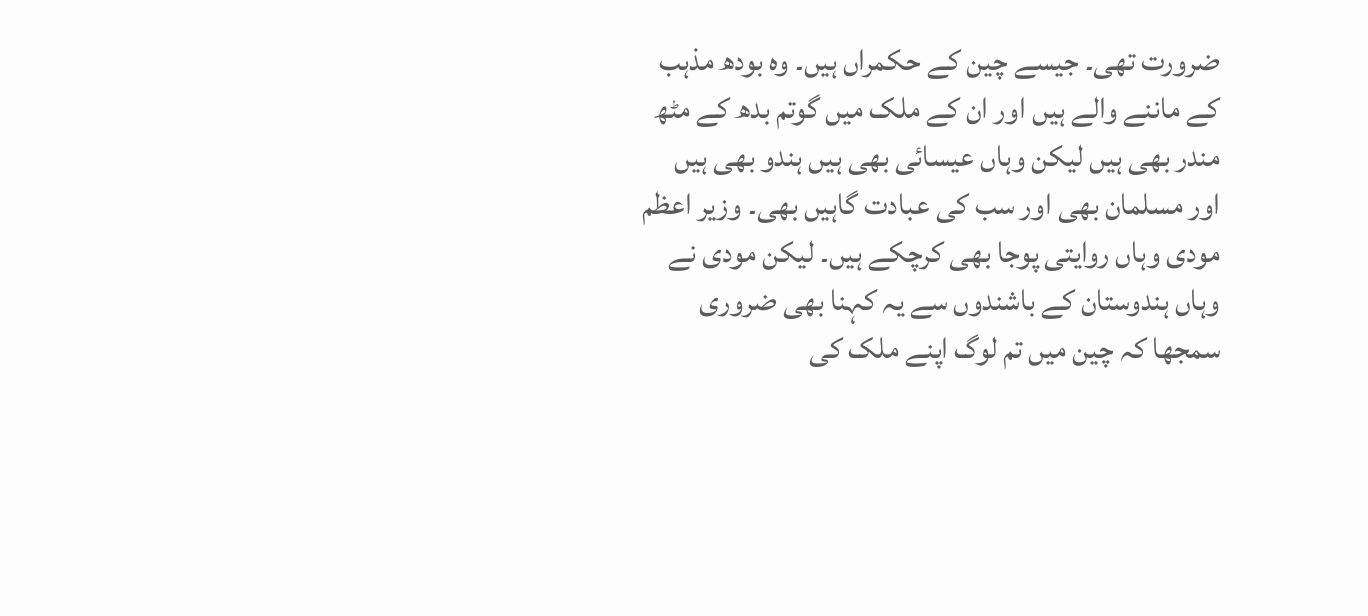ضرورت تھی۔ جیسے چین کے حکمراں ہیں۔ وہ بودھ مذہب کے ماننے والے ہیں اور ان کے ملک میں گوتم بدھ کے مٹھ مندر بھی ہیں لیکن وہاں عیسائی بھی ہیں ہندو بھی ہیں اور مسلمان بھی اور سب کی عبادت گاہیں بھی۔ وزیر اعظم مودی وہاں روایتی پوجا بھی کرچکے ہیں۔ لیکن مودی نے وہاں ہندوستان کے باشندوں سے یہ کہنا بھی ضروری سمجھا کہ چین میں تم لوگ اپنے ملک کی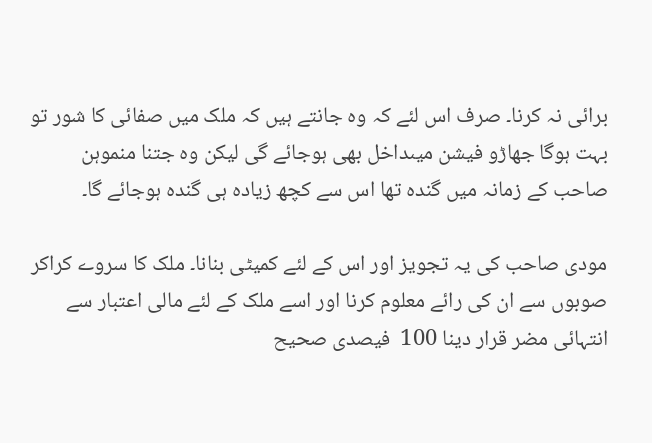برائی نہ کرنا۔ صرف اس لئے کہ وہ جانتے ہیں کہ ملک میں صفائی کا شور تو بہت ہوگا جھاڑو فیشن میںداخل بھی ہوجائے گی لیکن وہ جتنا منموہن صاحب کے زمانہ میں گندہ تھا اس سے کچھ زیادہ ہی گندہ ہوجائے گا۔

مودی صاحب کی یہ تجویز اور اس کے لئے کمیٹی بنانا۔ ملک کا سروے کراکر صوبوں سے ان کی رائے معلوم کرنا اور اسے ملک کے لئے مالی اعتبار سے انتہائی مضر قرار دینا 100  فیصدی صحیح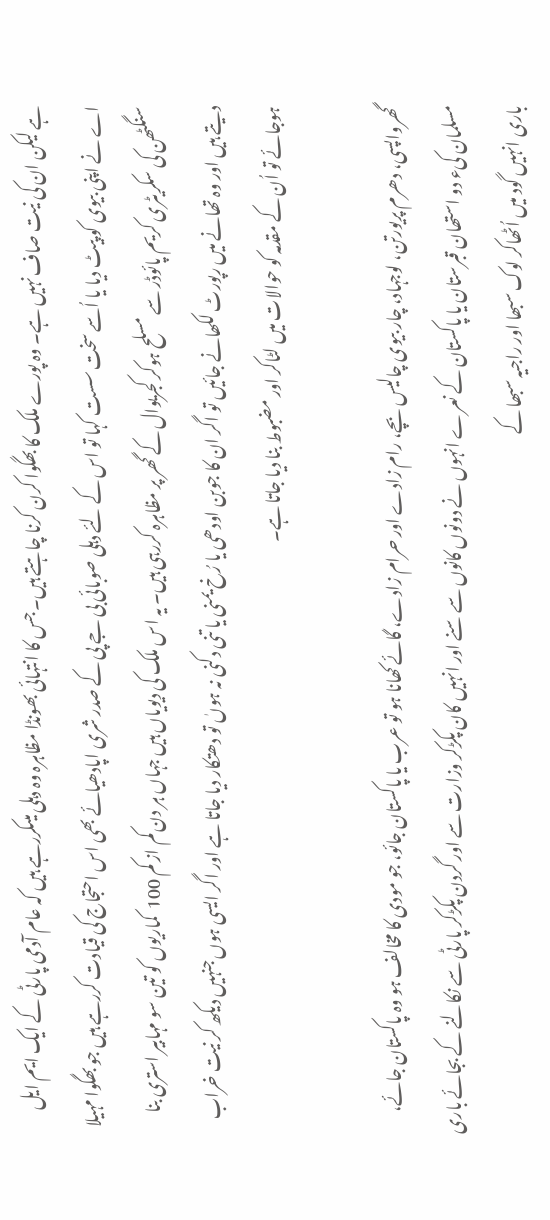ہے لیکن ان کی نیت صاف نہیں ہے۔ وہ پورے ملک کا بھگوا کرن کرنا چاہتے ہیں۔ جس کا انتہائی بھونڈا مظاہرہ وہ دہلی میںکررہے ہیں کہ عام آدمی پارٹی کے ایک ایم ایل اے نے اپنی بیوی کو پیٹ دیا یا اُسے سخت سست کہا تو اس کے لئے دہلی صوبائی بی جے پی کے صدر شری اپادھیائے بھی اس احتجاج کی قیادت کررہے ہیں جو بھگوا مہیلا سنگٹھن کی سکریٹری کریم پائوڈر سے مسلح ہوکر کجریوال کے گھر پر مظاہرہ کررہی ہیں۔ یہ اس ملک کی دیویاں ہیں جہاں ہر دن کم از کم 100  کماریوں کو تین سو مہابیر استری بنا دیتے ہیں اور وہ تھانے میں رپورٹ لکھانے جائیں تو اگر ان کا جوبن اودھی یا رُخ یمنی یا تنی دکنی نہ ہوںٰ تو دھتکار دیا جاتا ہے اور اگر ایسی ہوں جنہیں دیکھ کر نیت خراب ہوجائے تو اُن کے مقدمہ کو حوالات میں لٹاکر اور مضبوط بنا دیا جاتا ہے۔

گھرواپسی، دھرم پریورتن، لوجہاد، چار بیوی چالیس بچے، رام زادے اور حرام زادے، گائے کھانا ہو تو عرب یا پاکستان جائو، جو مودی کا مخالف ہو وہ پاکستان جائے، مسلمان کیء دو استھان قبرستان یا پاکستان کے نعرے انہوں نے دونوں کانوں سے سنے اور انہیں کان پکڑکر وزارت سے اور گردن پکڑکر پارٹی سے نکالنے کے بجائے باری باری انہیں گود میں اُٹھاکر لوک سبھا اور راجیہ سبھا کے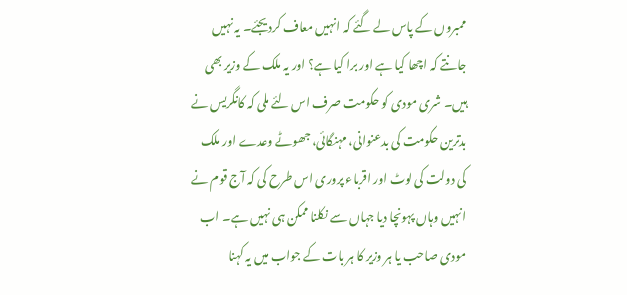ممبروں کے پاس لے گئے کہ انہیں معاف کردیجئے۔ یہ نہیں جانتے کہ اچھا کیا ہے اور برا کیا ہے؟ اور یہ ملک کے وزیر بھی ہیں۔ شری مودی کو حکومت صرف اس لئے ملی کہ کانگریس نے بدترین حکومت کی بدعنوانی، مہنگائی، جھوٹے وعدے اور ملک کی دولت کی لوٹ اور اقرباء پروری اس طرح کی کہ آج قوم نے انہیں وہاں پہونچا دیا جہاں سے نکلنا ممکن ہی نہیں ہے۔ اب مودی صاحب یا ہر وزیر کا ہر بات کے جواب میں یہ کہنا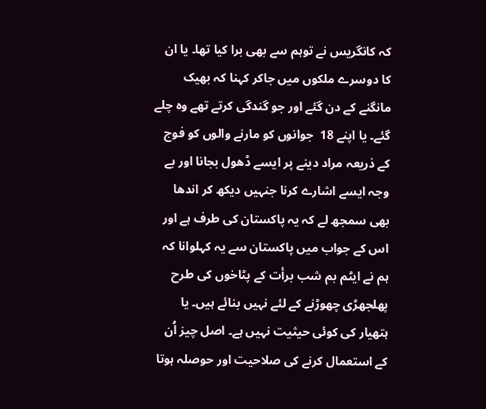کہ کانگریس نے توہم سے بھی برا کیا تھا۔ یا ان کا دوسرے ملکوں میں جاکر کہنا کہ بھیک مانگنے کے دن گئے اور جو گندگی کرتے تھے وہ چلے گئے۔ یا اپنے 18  جوانوں کو مارنے والوں کو فوج کے ذریعہ مراد دینے پر ایسے ڈھول بجانا اور بے وجہ ایسے اشارے کرنا جنہیں دیکھ کر اندھا بھی سمجھ لے کہ یہ پاکستان کی طرف ہے اور اس کے جواب میں پاکستان سے یہ کہلوانا کہ ہم نے ایٹم بم شب برأت کے پٹاخوں کی طرح پھلجھڑی چھوڑنے کے لئے نہیں بنائے ہیں۔ یا ہتھیار کی کوئی حیثیت نہیں ہے۔ اصل چیز اُن کے استعمال کرنے کی صلاحیت اور حوصلہ ہوتا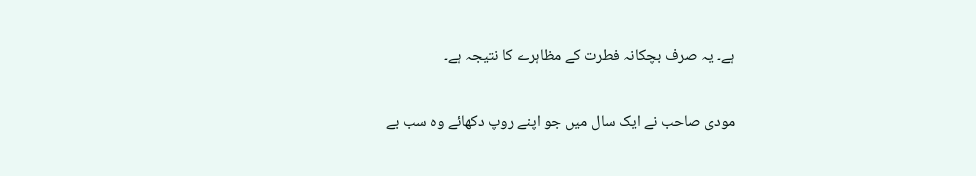ہے۔ یہ صرف بچکانہ فطرت کے مظاہرے کا نتیجہ ہے۔

مودی صاحب نے ایک سال میں جو اپنے روپ دکھائے وہ سب بے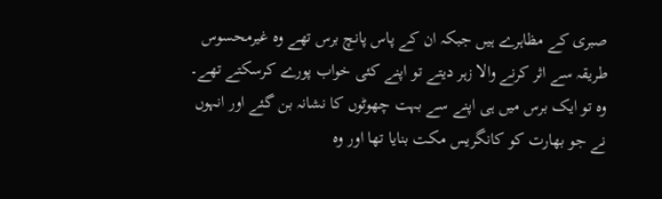صبری کے مظاہرے ہیں جبکہ ان کے پاس پانچ برس تھے وہ غیرمحسوس طریقہ سے اثر کرنے والا زہر دیتے تو اپنے کئی خواب پورے کرسکتے تھے۔ وہ تو ایک برس میں ہی اپنے سے بہت چھوٹوں کا نشانہ بن گئے اور انہوں نے جو بھارت کو کانگریس مکت بنایا تھا اور وہ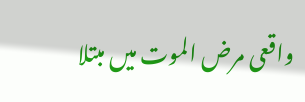واقعی مرض الموت میں مبتلا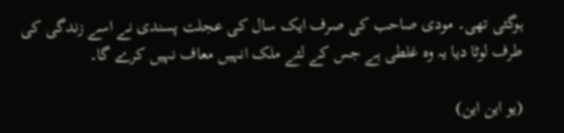ہوگئی تھی۔ مودی صاحب کی صرف ایک سال کی عجلت پسندی نے اسے زندگی کی طرف لوٹا دیا یہ وہ غلطی ہے جس کے لئے ملک انہیں معاف نہیں کرے گا۔

(یو این این)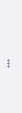***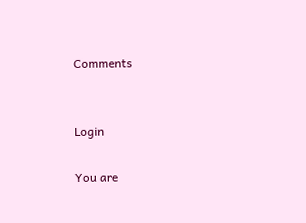Comments


Login

You are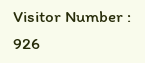Visitor Number : 926